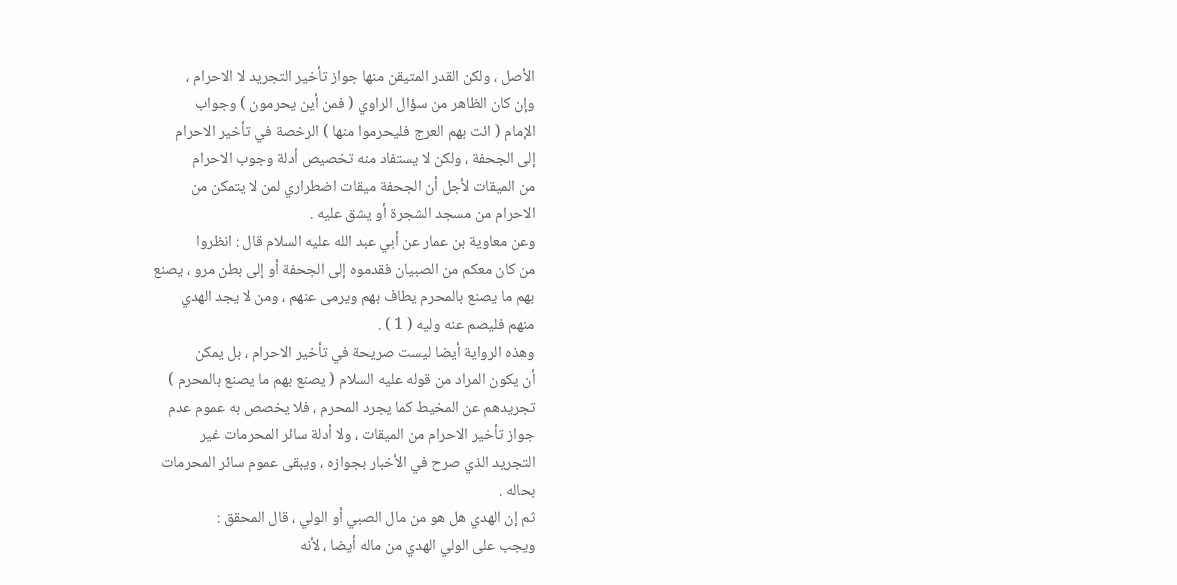الأصل ، ولكن القدر المتيقن منها جواز تأخير التجريد لا الاحرام ،
وإن كان الظاهر من سؤال الراوي ( فمن أين يحرمون ) وجواب
الإمام ( ائت بهم العرج فليحرموا منها ) الرخصة في تأخير الاحرام
إلى الجحفة ، ولكن لا يستفاد منه تخصيص أدلة وجوب الاحرام
من الميقات لأجل أن الجحفة ميقات اضطراري لمن لا يتمكن من
الاحرام من مسجد الشجرة أو يشق عليه .
وعن معاوية بن عمار عن أبي عبد الله عليه السلام قال : انظروا
من كان معكم من الصبيان فقدموه إلى الجحفة أو إلى بطن مرو ، يصنع
بهم ما يصنع بالمحرم يطاف بهم ويرمى عنهم ، ومن لا يجد الهدي
منهم فليصم عنه وليه ( 1 ) .
وهذه الرواية أيضا ليست صريحة في تأخير الاحرام ، بل يمكن
أن يكون المراد من قوله عليه السلام ( يصنع بهم ما يصنع بالمحرم )
تجريدهم عن المخيط كما يجرد المحرم ، فلا يخصص به عموم عدم
جواز تأخير الاحرام من الميقات ، ولا أدلة سائر المحرمات غير
التجريد الذي صرح في الأخبار بجوازه ، ويبقى عموم سائر المحرمات
بحاله .
ثم إن الهدي هل هو من مال الصبي أو الولي ، قال المحقق :
ويجب على الولي الهدي من ماله أيضا ، لأنه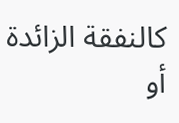كالنفقة الزائدة أو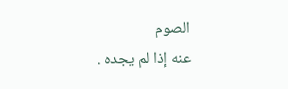الصوم
عنه إذا لم يجده .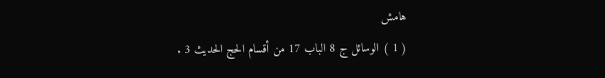هامش
( 1 ) الوسائل ج 8 الباب 17 من أقسام الحج الحديث 3 .